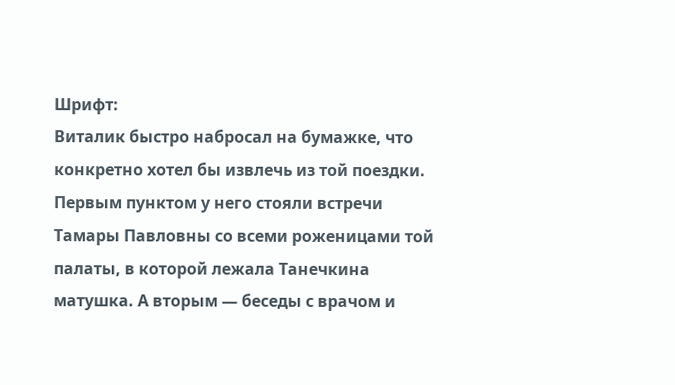Шрифт:
Виталик быстро набросал на бумажке, что конкретно хотел бы извлечь из той поездки.
Первым пунктом у него стояли встречи Тамары Павловны со всеми роженицами той палаты, в которой лежала Танечкина матушка. А вторым — беседы с врачом и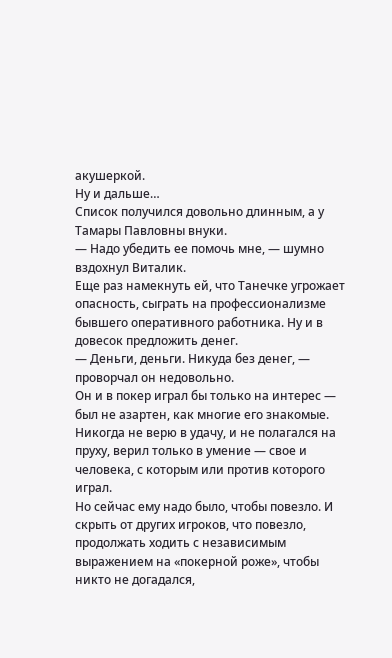акушеркой.
Ну и дальше…
Список получился довольно длинным, а у Тамары Павловны внуки.
— Надо убедить ее помочь мне, — шумно вздохнул Виталик.
Еще раз намекнуть ей, что Танечке угрожает опасность, сыграть на профессионализме бывшего оперативного работника. Ну и в довесок предложить денег.
— Деньги, деньги. Никуда без денег, — проворчал он недовольно.
Он и в покер играл бы только на интерес — был не азартен, как многие его знакомые. Никогда не верю в удачу, и не полагался на пруху, верил только в умение — свое и человека, с которым или против которого играл.
Но сейчас ему надо было, чтобы повезло. И скрыть от других игроков, что повезло, продолжать ходить с независимым выражением на «покерной роже», чтобы никто не догадался,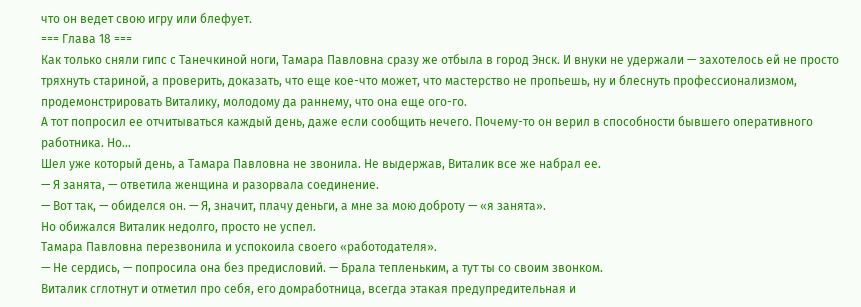что он ведет свою игру или блефует.
=== Глава 18 ===
Как только сняли гипс с Танечкиной ноги, Тамара Павловна сразу же отбыла в город Энск. И внуки не удержали — захотелось ей не просто тряхнуть стариной, а проверить, доказать, что еще кое-что может, что мастерство не пропьешь, ну и блеснуть профессионализмом, продемонстрировать Виталику, молодому да раннему, что она еще ого-го.
А тот попросил ее отчитываться каждый день, даже если сообщить нечего. Почему-то он верил в способности бывшего оперативного работника. Но…
Шел уже который день, а Тамара Павловна не звонила. Не выдержав, Виталик все же набрал ее.
— Я занята, — ответила женщина и разорвала соединение.
— Вот так, — обиделся он. — Я, значит, плачу деньги, а мне за мою доброту — «я занята».
Но обижался Виталик недолго, просто не успел.
Тамара Павловна перезвонила и успокоила своего «работодателя».
— Не сердись, — попросила она без предисловий. — Брала тепленьким, а тут ты со своим звонком.
Виталик сглотнут и отметил про себя, его домработница, всегда этакая предупредительная и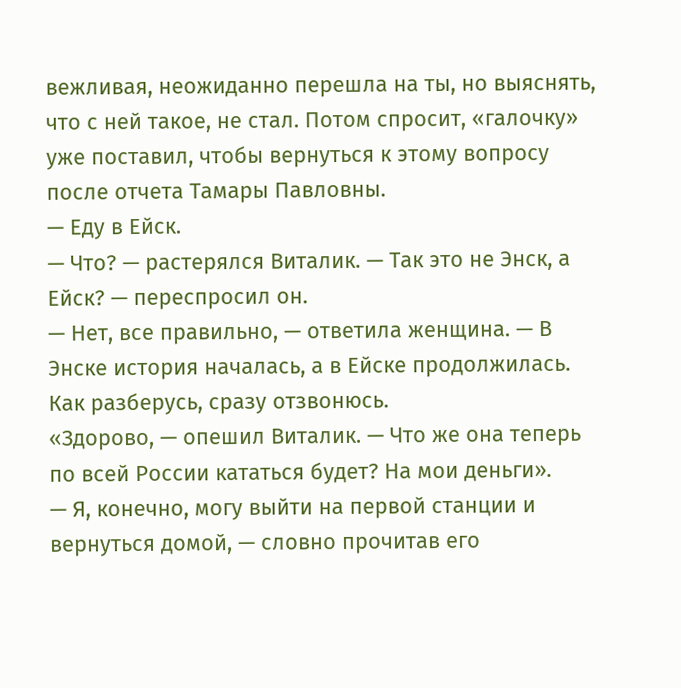вежливая, неожиданно перешла на ты, но выяснять, что с ней такое, не стал. Потом спросит, «галочку» уже поставил, чтобы вернуться к этому вопросу после отчета Тамары Павловны.
— Еду в Ейск.
— Что? — растерялся Виталик. — Так это не Энск, а Ейск? — переспросил он.
— Нет, все правильно, — ответила женщина. — В Энске история началась, а в Ейске продолжилась. Как разберусь, сразу отзвонюсь.
«Здорово, — опешил Виталик. — Что же она теперь по всей России кататься будет? На мои деньги».
— Я, конечно, могу выйти на первой станции и вернуться домой, — словно прочитав его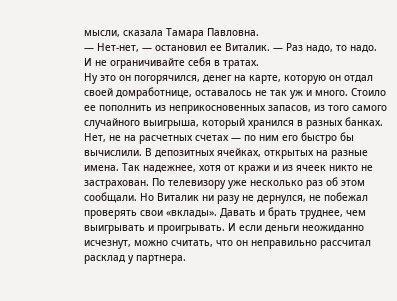мысли, сказала Тамара Павловна.
— Нет-нет, — остановил ее Виталик. — Раз надо, то надо. И не ограничивайте себя в тратах.
Ну это он погорячился, денег на карте, которую он отдал своей домработнице, оставалось не так уж и много. Стоило ее пополнить из неприкосновенных запасов, из того самого случайного выигрыша, который хранился в разных банках. Нет, не на расчетных счетах — по ним его быстро бы вычислили. В депозитных ячейках, открытых на разные имена. Так надежнее, хотя от кражи и из ячеек никто не застрахован. По телевизору уже несколько раз об этом сообщали. Но Виталик ни разу не дернулся, не побежал проверять свои «вклады». Давать и брать труднее, чем выигрывать и проигрывать. И если деньги неожиданно исчезнут, можно считать, что он неправильно рассчитал расклад у партнера.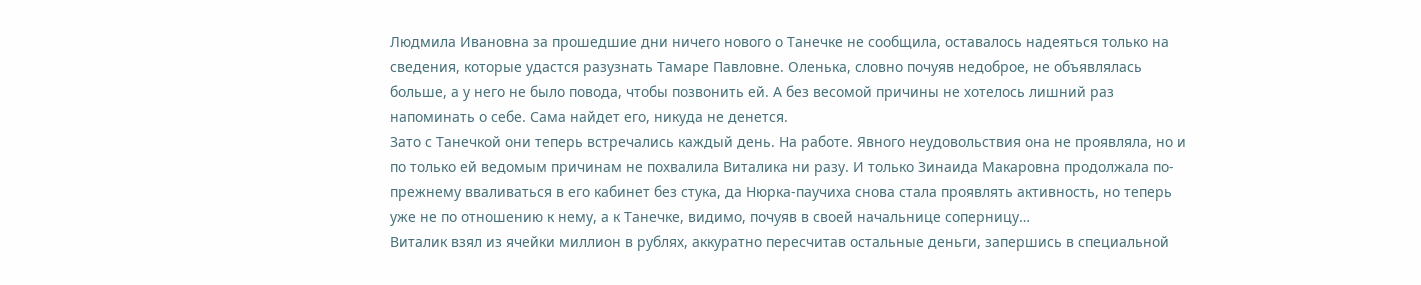Людмила Ивановна за прошедшие дни ничего нового о Танечке не сообщила, оставалось надеяться только на сведения, которые удастся разузнать Тамаре Павловне. Оленька, словно почуяв недоброе, не объявлялась больше, а у него не было повода, чтобы позвонить ей. А без весомой причины не хотелось лишний раз напоминать о себе. Сама найдет его, никуда не денется.
Зато с Танечкой они теперь встречались каждый день. На работе. Явного неудовольствия она не проявляла, но и по только ей ведомым причинам не похвалила Виталика ни разу. И только Зинаида Макаровна продолжала по-прежнему вваливаться в его кабинет без стука, да Нюрка-паучиха снова стала проявлять активность, но теперь уже не по отношению к нему, а к Танечке, видимо, почуяв в своей начальнице соперницу…
Виталик взял из ячейки миллион в рублях, аккуратно пересчитав остальные деньги, запершись в специальной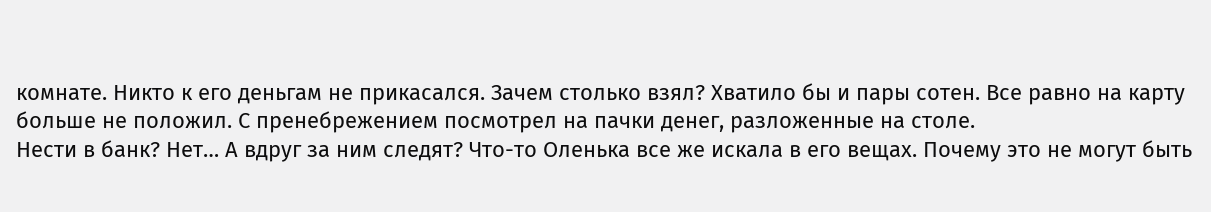комнате. Никто к его деньгам не прикасался. Зачем столько взял? Хватило бы и пары сотен. Все равно на карту больше не положил. С пренебрежением посмотрел на пачки денег, разложенные на столе.
Нести в банк? Нет… А вдруг за ним следят? Что-то Оленька все же искала в его вещах. Почему это не могут быть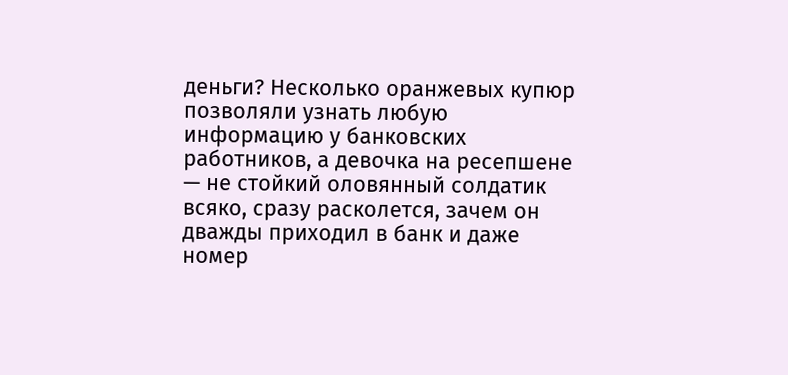деньги? Несколько оранжевых купюр позволяли узнать любую информацию у банковских работников, а девочка на ресепшене — не стойкий оловянный солдатик всяко, сразу расколется, зачем он дважды приходил в банк и даже номер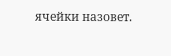ячейки назовет.